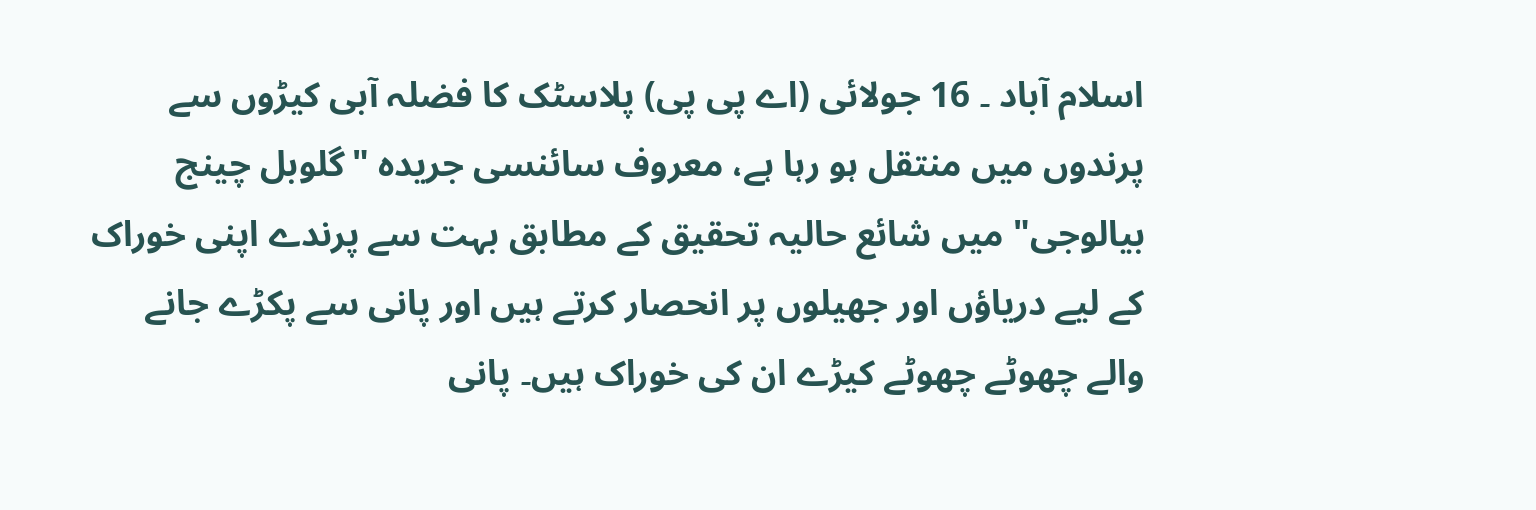اسلام آباد ۔ 16 جولائی (اے پی پی) پلاسٹک کا فضلہ آبی کیڑوں سے پرندوں میں منتقل ہو رہا ہے، معروف سائنسی جریدہ "گلوبل چینج بیالوجی" میں شائع حالیہ تحقیق کے مطابق بہت سے پرندے اپنی خوراک کے لیے دریاؤں اور جھیلوں پر انحصار کرتے ہیں اور پانی سے پکڑے جانے والے چھوٹے چھوٹے کیڑے ان کی خوراک ہیں۔ پانی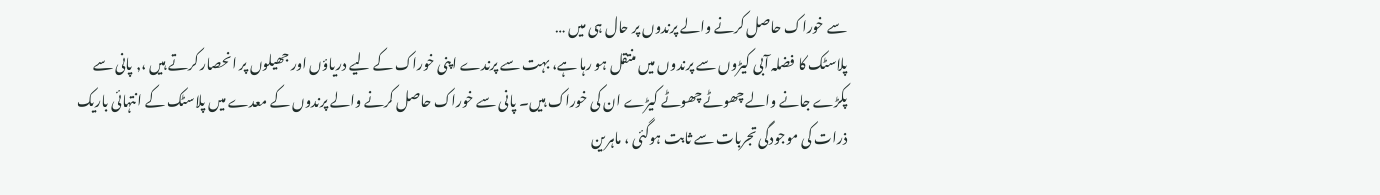سے خوراک حاصل کرنے والے پرندوں پر حال ہی میں …
پلاسٹک کا فضلہ آبی کیڑوں سے پرندوں میں منتقل ہو رہا ہے، بہت سے پرندے اپنی خوراک کے لیے دریاؤں اور جھیلوں پر انحصار کرتے ہیں ،, پانی سے پکڑے جانے والے چھوٹے چھوٹے کیڑے ان کی خوراک ہیں۔ پانی سے خوراک حاصل کرنے والے پرندوں کے معدے میں پلاسٹک کے انتہائی باریک ذرات کی موجودگی تجربات سے ثابت ہوگئی ، ماہرین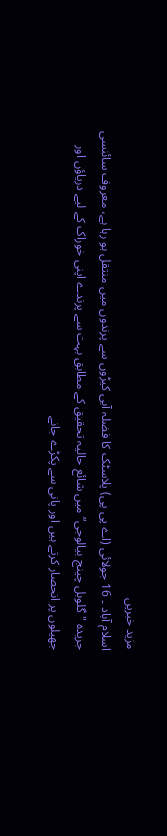مزید خبریں
اسلام آباد ۔ 16 جولائی (اے پی پی) پلاسٹک کا فضلہ آبی کیڑوں سے پرندوں میں منتقل ہو رہا ہے، معروف سائنسی جریدہ "گلوبل چینج بیالوجی” میں شائع حالیہ تحقیق کے مطابق بہت سے پرندے اپنی خوراک کے لیے دریاؤں اور جھیلوں پر انحصار کرتے ہیں اور پانی سے پکڑے جانے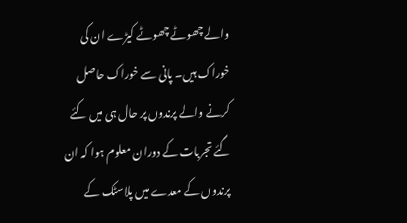والے چھوٹے چھوٹے کیڑے ان کی خوراک ہیں۔ پانی سے خوراک حاصل کرنے والے پرندوں پر حال ہی میں کئے گئے تجربات کے دوران معلوم ہوا کہ ان پرندوں کے معدے میں پلاسٹک کے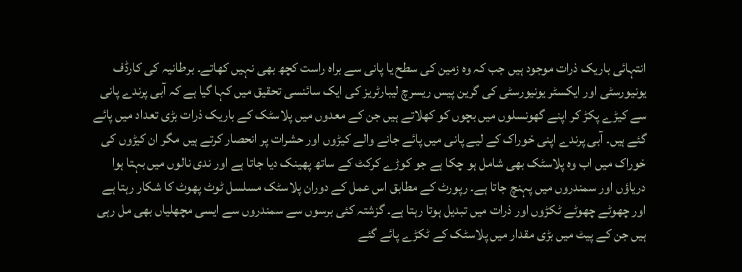انتہائی باریک ذرات موجود ہیں جب کہ وہ زمین کی سطح یا پانی سے براہ راست کچھ بھی نہیں کھاتے۔ برطانیہ کی کارڈف یونیورسٹی اور ایکسٹر یونیورسٹی کی گرین پیس ریسرچ لیبارٹریز کی ایک سائنسی تحقیق میں کہا گیا ہے کہ آبی پرندے پانی سے کیڑے پکڑ کر اپنے گھونسلوں میں بچوں کو کھلاتے ہیں جن کے معدوں میں پلاسٹک کے باریک ذرات بڑی تعداد میں پائے گئے ہیں۔ آبی پرندے اپنی خوراک کے لیے پانی میں پائے جانے والے کیڑوں اور حشرات پر انحصار کرتے ہیں مگر ان کیڑوں کی خوراک میں اب وہ پلاسٹک بھی شامل ہو چکا ہے جو کوڑے کرکٹ کے ساتھ پھینک دیا جاتا ہے اور ندی نالوں میں بہتا ہوا دریاؤں اور سمندروں میں پہنچ جاتا ہے۔ رپورٹ کے مطابق اس عمل کے دوران پلاسٹک مسلسل ٹوٹ پھوٹ کا شکار رہتا ہے اور چھوٹے چھوٹے ٹکڑوں اور ذرات میں تبدیل ہوتا رہتا ہے۔ گزشتہ کئی برسوں سے سمندروں سے ایسی مچھلیاں بھی مل رہی ہیں جن کے پیٹ میں بڑی مقدار میں پلاسٹک کے ٹکڑے پائے گئے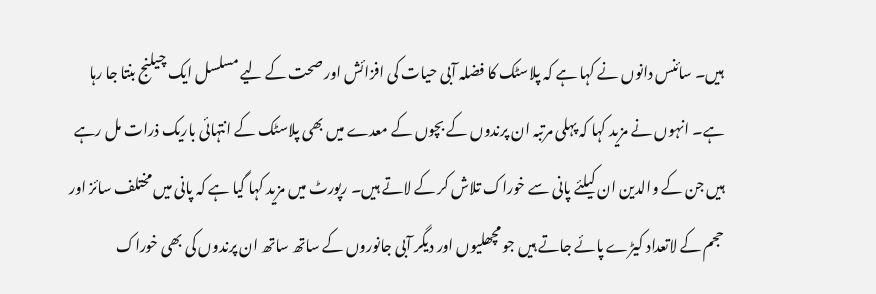ہیں۔ سائنس دانوں نے کہا ہے کہ پلاسٹک کا فضلہ آبی حیات کی افزائش اور صحت کے لیے مسلسل ایک چیلنج بنتا جا رہا ہے۔ انہوں نے مزید کہا کہ پہلی مرتبہ ان پرندوں کے بچوں کے معدے میں بھی پلاسٹک کے انتہائی باریک ذرات مل رہے ہیں جن کے والدین ان کیلئے پانی سے خوراک تلاش کر کے لاتے ہیں۔ رپورٹ میں مزید کہا گیا ہے کہ پانی میں مختلف سائز اور حجم کے لاتعداد کیڑے پائے جاتے ہیں جو مچھلیوں اور دیگر آبی جانوروں کے ساتھ ساتھ ان پرندوں کی بھی خوراک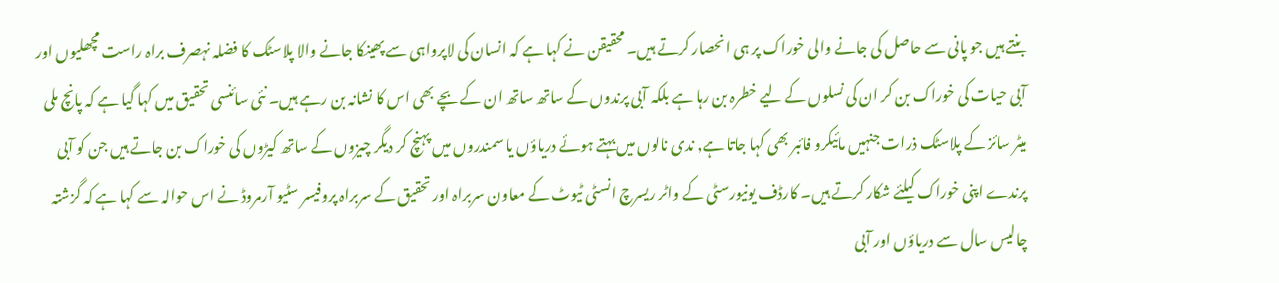بنتے ہیں جو پانی سے حاصل کی جانے والی خوراک پر ہی انحصار کرتے ہیں۔ محقیقن نے کہا ہے کہ انسان کی لاپرواہی سے پھینکا جانے والا پلاسٹک کا فضلہ نہصرف براہ راست مچھلیوں اور آبی حیات کی خوراک بن کر ان کی نسلوں کے لیے خطرہ بن رہا ہے بلکہ آبی پرندوں کے ساتھ ساتھ ان کے بچے بھی اس کا نشانہ بن رہے ہیں۔ نئی سائنسی تحقیق میں کہا گیا ہے کہ پانچ ملی میٹر سائز کے پلاسٹک ذرات جنہیں مائیکرو فائبر بھی کہا جاتا ہے, ندی نالوں میں بہتے ہوئے دریاؤں یا سمندروں میں پہنچ کر دیگر چیزوں کے ساتھ کیڑوں کی خوراک بن جاتے ہیں جن کو آبی پرندے اپنی خوراک کیلئے شکار کرتے ہیں۔ کارڈف یونیورسٹی کے واٹر ریسرچ انسٹی ٹیوٹ کے معاون سربراہ اور تحقیق کے سربراہ پروفیسر سٹیو آرمروڈ نے اس حوالہ سے کہا ہے کہ گزشتہ چالیس سال سے دریاؤں اور آبی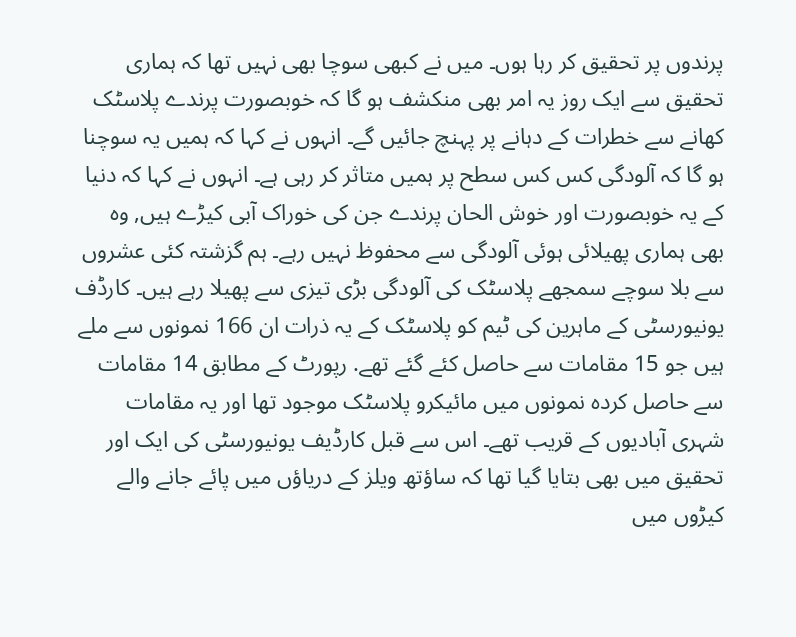پرندوں پر تحقیق کر رہا ہوں۔ میں نے کبھی سوچا بھی نہیں تھا کہ ہماری تحقیق سے ایک روز یہ امر بھی منکشف ہو گا کہ خوبصورت پرندے پلاسٹک کھانے سے خطرات کے دہانے پر پہنچ جائیں گے۔ انہوں نے کہا کہ ہمیں یہ سوچنا ہو گا کہ آلودگی کس کس سطح پر ہمیں متاثر کر رہی ہے۔ انہوں نے کہا کہ دنیا کے یہ خوبصورت اور خوش الحان پرندے جن کی خوراک آبی کیڑے ہیں, وہ بھی ہماری پھیلائی ہوئی آلودگی سے محفوظ نہیں رہے۔ ہم گزشتہ کئی عشروں سے بلا سوچے سمجھے پلاسٹک کی آلودگی بڑی تیزی سے پھیلا رہے ہیں۔ کارڈف یونیورسٹی کے ماہرین کی ٹیم کو پلاسٹک کے یہ ذرات ان 166 نمونوں سے ملے ہیں جو 15 مقامات سے حاصل کئے گئے تھے. رپورٹ کے مطابق 14 مقامات سے حاصل کردہ نمونوں میں مائیکرو پلاسٹک موجود تھا اور یہ مقامات شہری آبادیوں کے قریب تھے۔ اس سے قبل کارڈیف یونیورسٹی کی ایک اور تحقیق میں بھی بتایا گیا تھا کہ ساؤتھ ویلز کے دریاؤں میں پائے جانے والے کیڑوں میں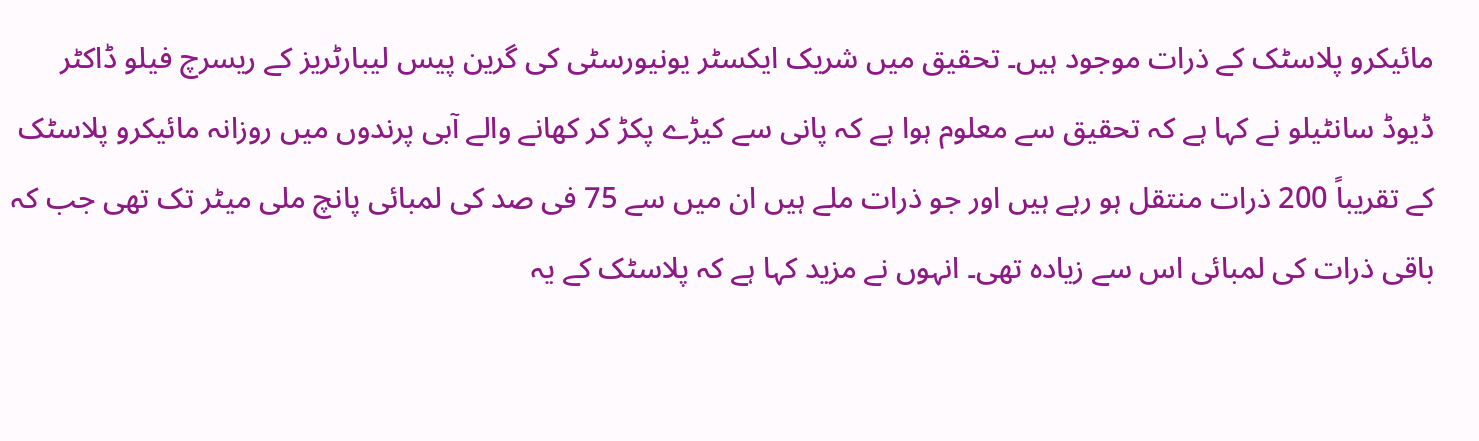مائیکرو پلاسٹک کے ذرات موجود ہیں۔ تحقیق میں شریک ایکسٹر یونیورسٹی کی گرین پیس لیبارٹریز کے ریسرچ فیلو ڈاکٹر ڈیوڈ سانٹیلو نے کہا ہے کہ تحقیق سے معلوم ہوا ہے کہ پانی سے کیڑے پکڑ کر کھانے والے آبی پرندوں میں روزانہ مائیکرو پلاسٹک کے تقریباً 200 ذرات منتقل ہو رہے ہیں اور جو ذرات ملے ہیں ان میں سے 75 فی صد کی لمبائی پانچ ملی میٹر تک تھی جب کہ باقی ذرات کی لمبائی اس سے زیادہ تھی۔ انہوں نے مزید کہا ہے کہ پلاسٹک کے یہ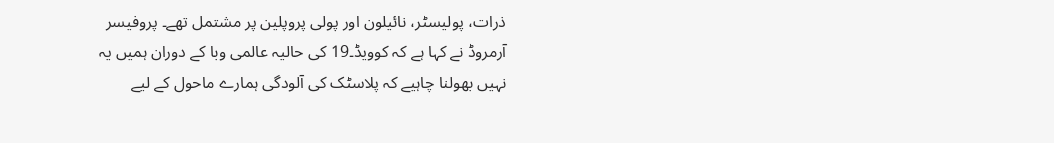ذرات، پولیسٹر، نائیلون اور پولی پروپلین پر مشتمل تھے۔ پروفیسر آرمروڈ نے کہا ہے کہ کوویڈ۔19 کی حالیہ عالمی وبا کے دوران ہمیں یہ نہیں بھولنا چاہیے کہ پلاسٹک کی آلودگی ہمارے ماحول کے لیے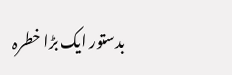بدستور ایک بڑا خطرہ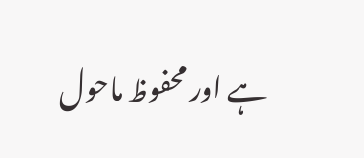ہے اور محفوظ ماحول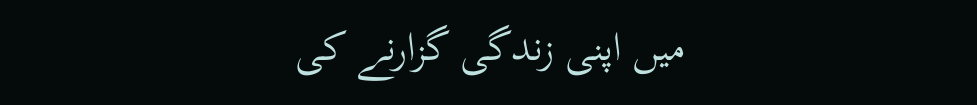میں اپنی زندگی گزارنے کی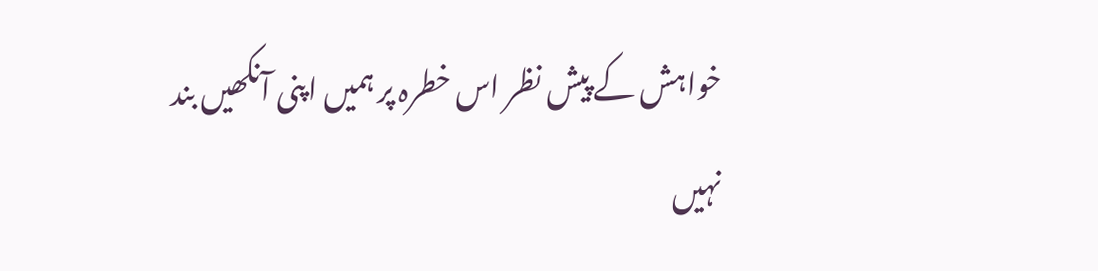خواہش کے پیش نظر اس خطرہ پر ہمیں اپنی آنکھیں بند نہیں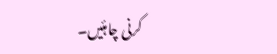کرنی چاہئیں۔